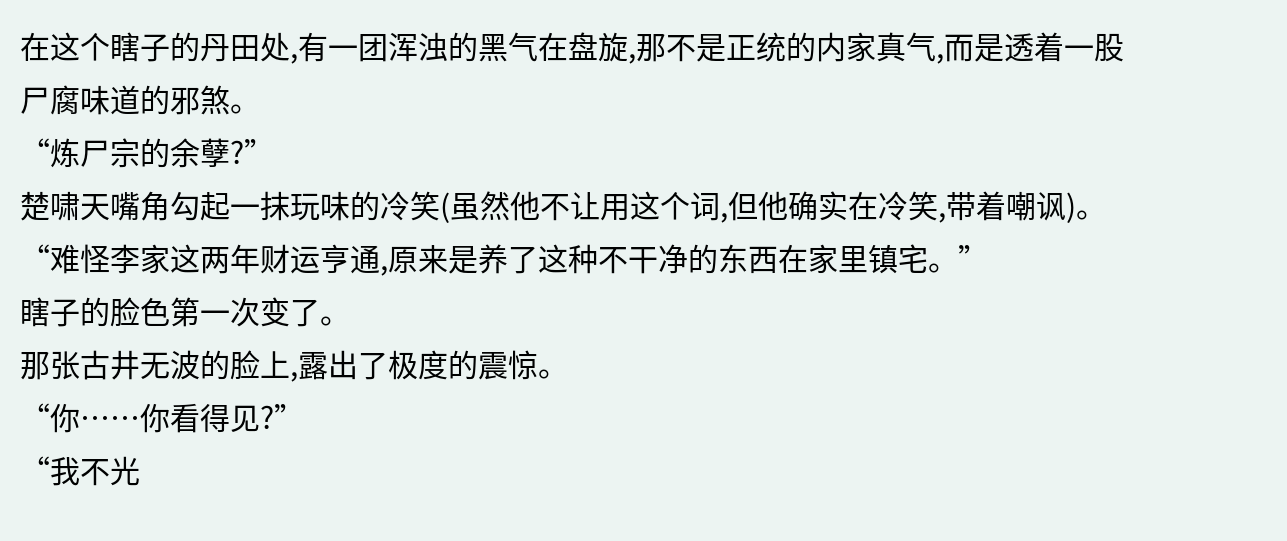在这个瞎子的丹田处,有一团浑浊的黑气在盘旋,那不是正统的内家真气,而是透着一股尸腐味道的邪煞。
“炼尸宗的余孽?”
楚啸天嘴角勾起一抹玩味的冷笑(虽然他不让用这个词,但他确实在冷笑,带着嘲讽)。
“难怪李家这两年财运亨通,原来是养了这种不干净的东西在家里镇宅。”
瞎子的脸色第一次变了。
那张古井无波的脸上,露出了极度的震惊。
“你……你看得见?”
“我不光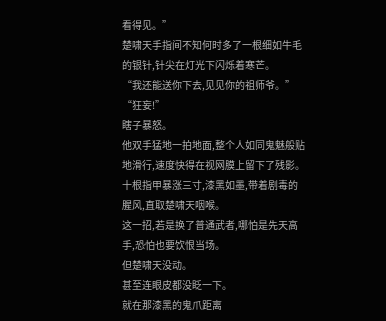看得见。”
楚啸天手指间不知何时多了一根细如牛毛的银针,针尖在灯光下闪烁着寒芒。
“我还能送你下去,见见你的祖师爷。”
“狂妄!”
瞎子暴怒。
他双手猛地一拍地面,整个人如同鬼魅般贴地滑行,速度快得在视网膜上留下了残影。十根指甲暴涨三寸,漆黑如墨,带着剧毒的腥风,直取楚啸天咽喉。
这一招,若是换了普通武者,哪怕是先天高手,恐怕也要饮恨当场。
但楚啸天没动。
甚至连眼皮都没眨一下。
就在那漆黑的鬼爪距离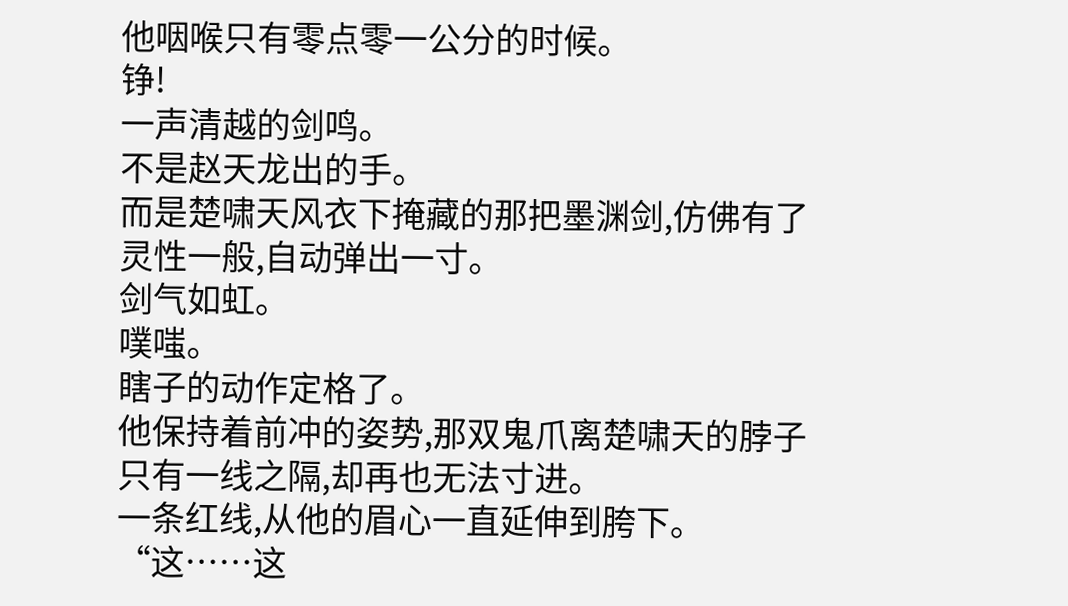他咽喉只有零点零一公分的时候。
铮!
一声清越的剑鸣。
不是赵天龙出的手。
而是楚啸天风衣下掩藏的那把墨渊剑,仿佛有了灵性一般,自动弹出一寸。
剑气如虹。
噗嗤。
瞎子的动作定格了。
他保持着前冲的姿势,那双鬼爪离楚啸天的脖子只有一线之隔,却再也无法寸进。
一条红线,从他的眉心一直延伸到胯下。
“这……这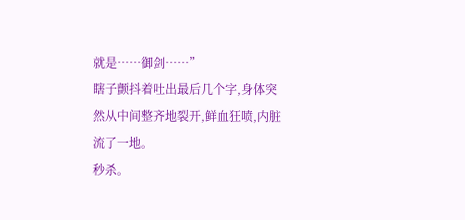就是……御剑……”
瞎子颤抖着吐出最后几个字,身体突然从中间整齐地裂开,鲜血狂喷,内脏流了一地。
秒杀。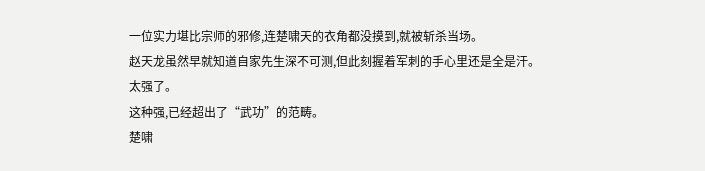一位实力堪比宗师的邪修,连楚啸天的衣角都没摸到,就被斩杀当场。
赵天龙虽然早就知道自家先生深不可测,但此刻握着军刺的手心里还是全是汗。
太强了。
这种强,已经超出了“武功”的范畴。
楚啸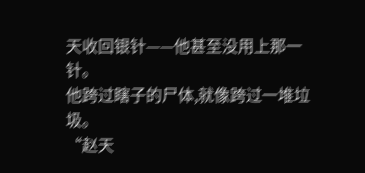天收回银针——他甚至没用上那一针。
他跨过瞎子的尸体,就像跨过一堆垃圾。
“赵天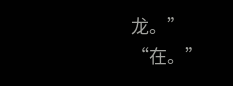龙。”
“在。”